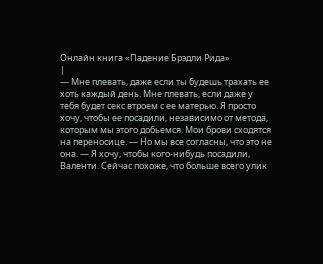Онлайн книга «Падение Брэдли Рида»
|
— Мне плевать, даже если ты будешь трахать ее хоть каждый день. Мне плевать, если даже у тебя будет секс втроем с ее матерью. Я просто хочу, чтобы ее посадили, независимо от метода, которым мы этого добьемся. Мои брови сходятся на переносице. — Но мы все согласны, что это не она. — Я хочу, чтобы кого-нибудь посадили, Валенти. Сейчас похоже, что больше всего улик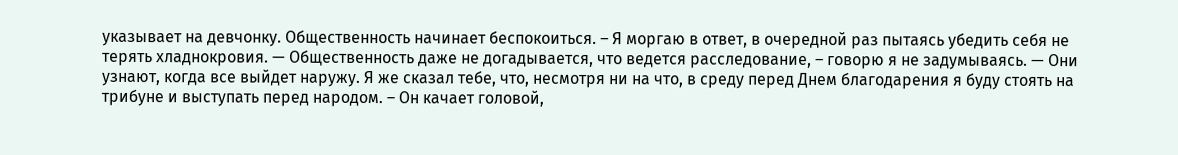указывает на девчонку. Общественность начинает беспокоиться. – Я моргаю в ответ, в очередной раз пытаясь убедить себя не терять хладнокровия. — Общественность даже не догадывается, что ведется расследование, – говорю я не задумываясь. — Они узнают, когда все выйдет наружу. Я же сказал тебе, что, несмотря ни на что, в среду перед Днем благодарения я буду стоять на трибуне и выступать перед народом. – Он качает головой,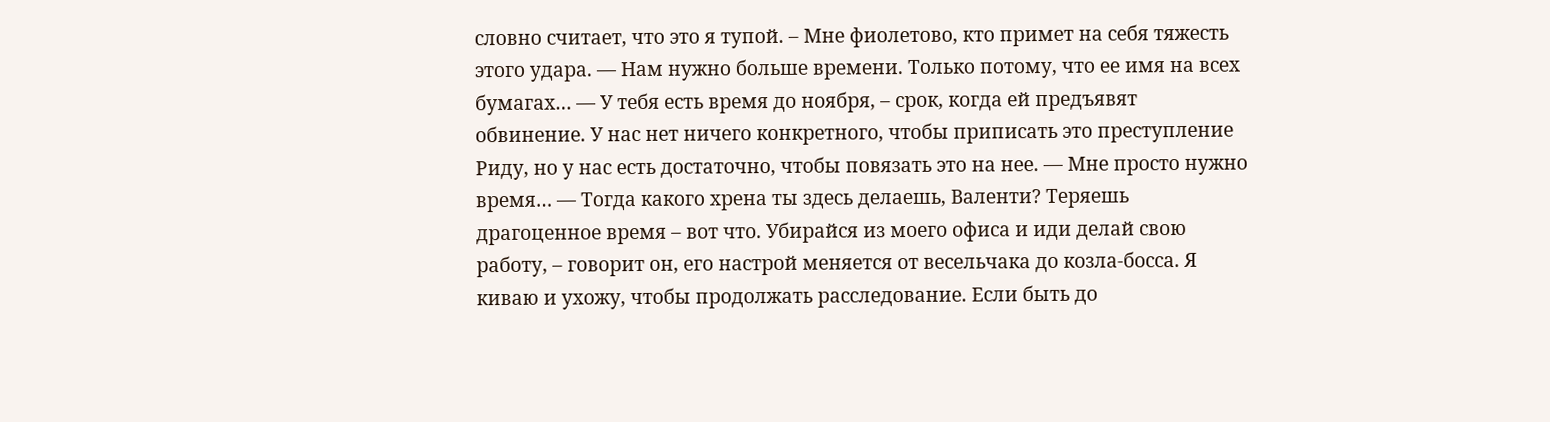словно считает, что это я тупой. – Мне фиолетово, кто примет на себя тяжесть этого удара. — Нам нужно больше времени. Только потому, что ее имя на всех бумагах… — У тебя есть время до ноября, – срок, когда ей предъявят обвинение. У нас нет ничего конкретного, чтобы приписать это преступление Риду, но у нас есть достаточно, чтобы повязать это на нее. — Мне просто нужно время… — Тогда какого хрена ты здесь делаешь, Валенти? Теряешь драгоценное время – вот что. Убирайся из моего офиса и иди делай свою работу, – говорит он, его настрой меняется от весельчака до козла-босса. Я киваю и ухожу, чтобы продолжать расследование. Если быть до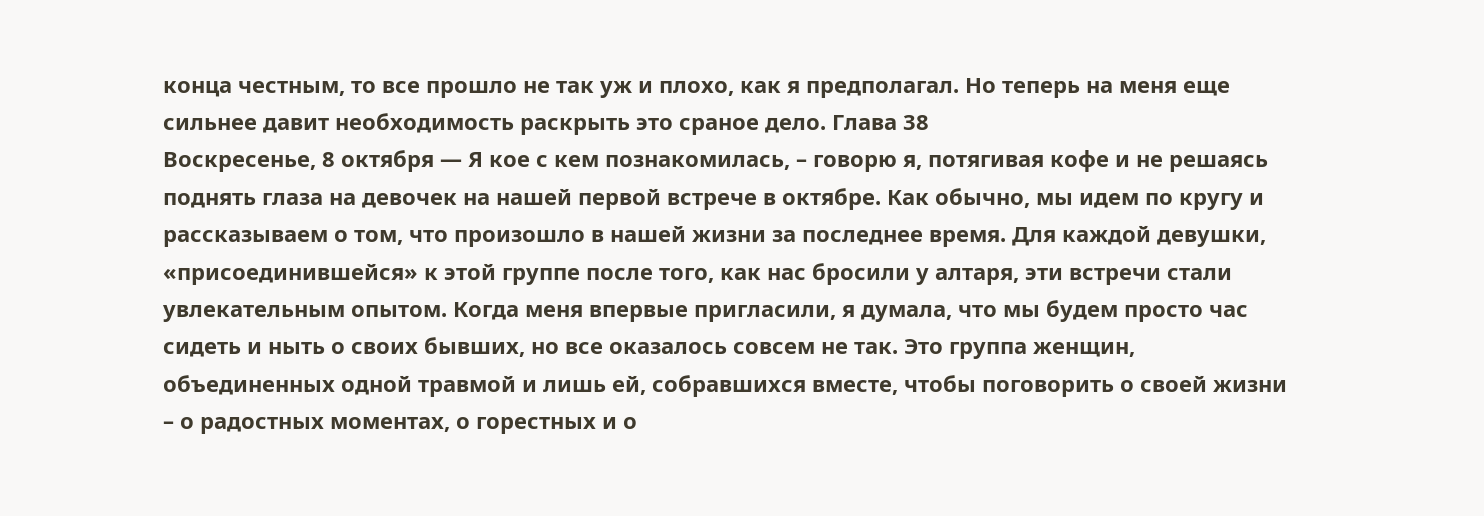конца честным, то все прошло не так уж и плохо, как я предполагал. Но теперь на меня еще сильнее давит необходимость раскрыть это сраное дело. Глава 38
Воскресенье, 8 октября — Я кое с кем познакомилась, – говорю я, потягивая кофе и не решаясь поднять глаза на девочек на нашей первой встрече в октябре. Как обычно, мы идем по кругу и рассказываем о том, что произошло в нашей жизни за последнее время. Для каждой девушки, «присоединившейся» к этой группе после того, как нас бросили у алтаря, эти встречи стали увлекательным опытом. Когда меня впервые пригласили, я думала, что мы будем просто час сидеть и ныть о своих бывших, но все оказалось совсем не так. Это группа женщин, объединенных одной травмой и лишь ей, собравшихся вместе, чтобы поговорить о своей жизни – о радостных моментах, о горестных и о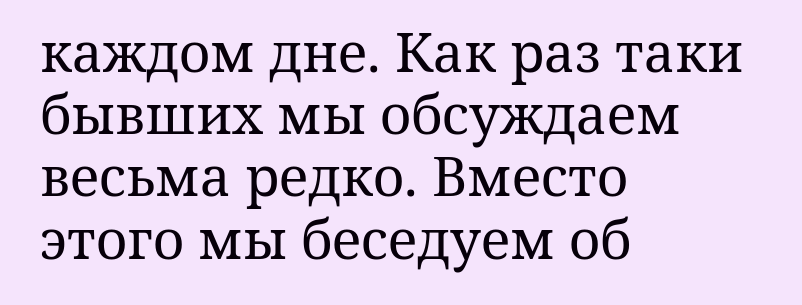каждом дне. Как раз таки бывших мы обсуждаем весьма редко. Вместо этого мы беседуем об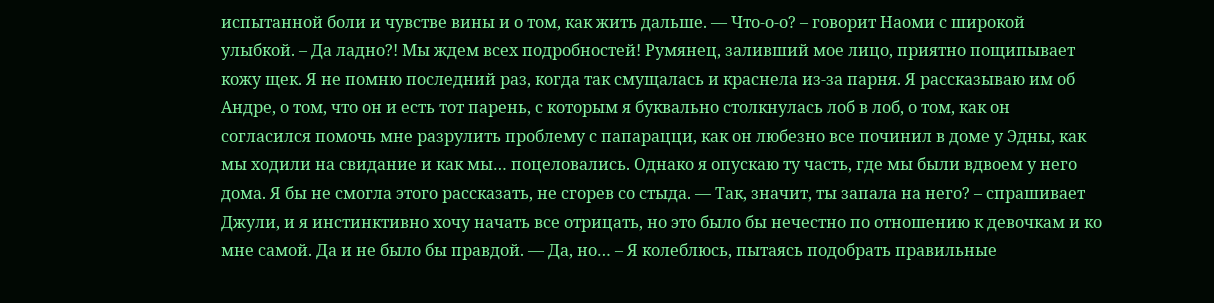испытанной боли и чувстве вины и о том, как жить дальше. — Что-о‑о? – говорит Наоми с широкой улыбкой. – Да ладно?! Мы ждем всех подробностей! Румянец, заливший мое лицо, приятно пощипывает кожу щек. Я не помню последний раз, когда так смущалась и краснела из-за парня. Я рассказываю им об Андре, о том, что он и есть тот парень, с которым я буквально столкнулась лоб в лоб, о том, как он согласился помочь мне разрулить проблему с папарацци, как он любезно все починил в доме у Эдны, как мы ходили на свидание и как мы… поцеловались. Однако я опускаю ту часть, где мы были вдвоем у него дома. Я бы не смогла этого рассказать, не сгорев со стыда. — Так, значит, ты запала на него? – спрашивает Джули, и я инстинктивно хочу начать все отрицать, но это было бы нечестно по отношению к девочкам и ко мне самой. Да и не было бы правдой. — Да, но… – Я колеблюсь, пытаясь подобрать правильные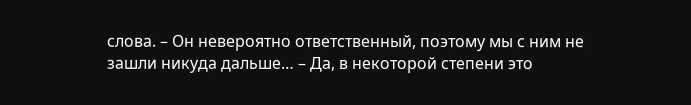слова. – Он невероятно ответственный, поэтому мы с ним не зашли никуда дальше… – Да, в некоторой степени это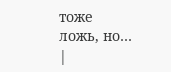тоже ложь, но… |